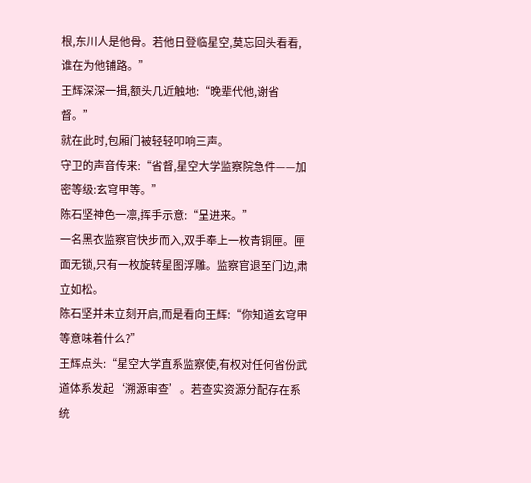根,东川人是他骨。若他日登临星空,莫忘回头看看,谁在为他铺路。”
王辉深深一揖,额头几近触地:“晚辈代他,谢省督。”
就在此时,包厢门被轻轻叩响三声。
守卫的声音传来:“省督,星空大学监察院急件——加密等级:玄穹甲等。”
陈石坚神色一凛,挥手示意:“呈进来。”
一名黑衣监察官快步而入,双手奉上一枚青铜匣。匣面无锁,只有一枚旋转星图浮雕。监察官退至门边,肃立如松。
陈石坚并未立刻开启,而是看向王辉:“你知道玄穹甲等意味着什么?”
王辉点头:“星空大学直系监察使,有权对任何省份武道体系发起‘溯源审查’。若查实资源分配存在系统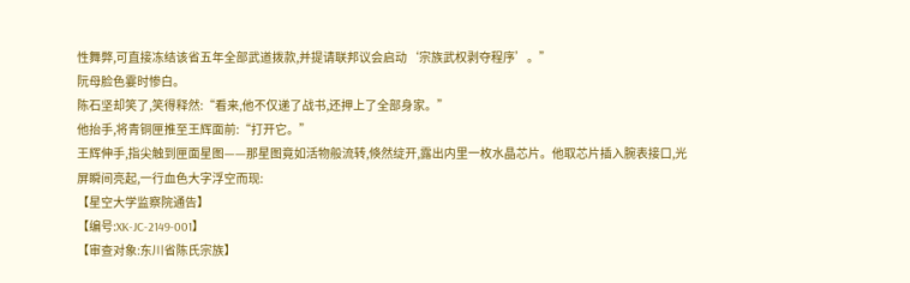性舞弊,可直接冻结该省五年全部武道拨款,并提请联邦议会启动‘宗族武权剥夺程序’。”
阮母脸色霎时惨白。
陈石坚却笑了,笑得释然:“看来,他不仅递了战书,还押上了全部身家。”
他抬手,将青铜匣推至王辉面前:“打开它。”
王辉伸手,指尖触到匣面星图——那星图竟如活物般流转,倏然绽开,露出内里一枚水晶芯片。他取芯片插入腕表接口,光屏瞬间亮起,一行血色大字浮空而现:
【星空大学监察院通告】
【编号:XK-JC-2149-001】
【审查对象:东川省陈氏宗族】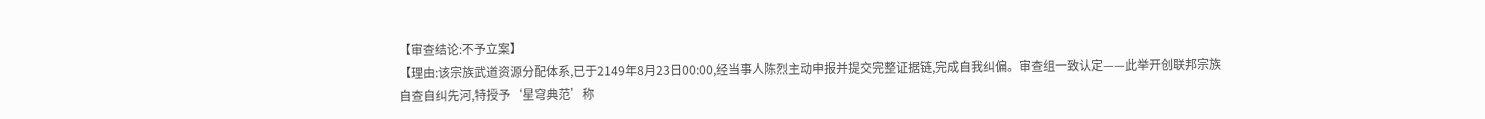【审查结论:不予立案】
【理由:该宗族武道资源分配体系,已于2149年8月23日00:00,经当事人陈烈主动申报并提交完整证据链,完成自我纠偏。审查组一致认定——此举开创联邦宗族自查自纠先河,特授予‘星穹典范’称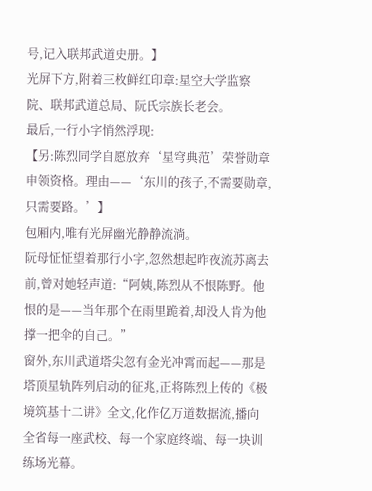号,记入联邦武道史册。】
光屏下方,附着三枚鲜红印章:星空大学监察院、联邦武道总局、阮氏宗族长老会。
最后,一行小字悄然浮现:
【另:陈烈同学自愿放弃‘星穹典范’荣誉勋章申领资格。理由——‘东川的孩子,不需要勋章,只需要路。’】
包厢内,唯有光屏幽光静静流淌。
阮母怔怔望着那行小字,忽然想起昨夜流苏离去前,曾对她轻声道:“阿姨,陈烈从不恨陈野。他恨的是——当年那个在雨里跪着,却没人肯为他撑一把伞的自己。”
窗外,东川武道塔尖忽有金光冲霄而起——那是塔顶星轨阵列启动的征兆,正将陈烈上传的《极境筑基十二讲》全文,化作亿万道数据流,播向全省每一座武校、每一个家庭终端、每一块训练场光幕。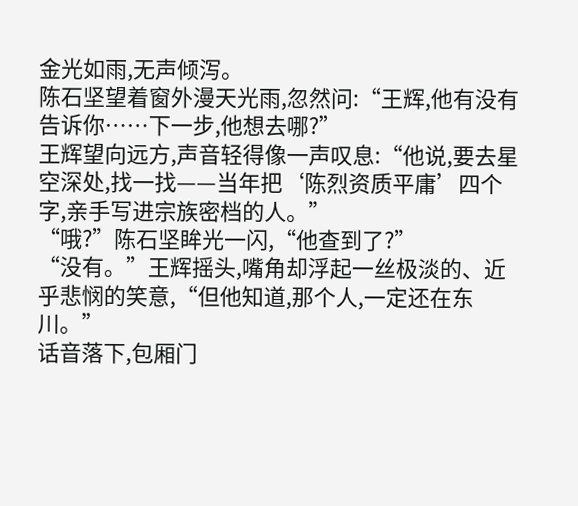金光如雨,无声倾泻。
陈石坚望着窗外漫天光雨,忽然问:“王辉,他有没有告诉你……下一步,他想去哪?”
王辉望向远方,声音轻得像一声叹息:“他说,要去星空深处,找一找——当年把‘陈烈资质平庸’四个字,亲手写进宗族密档的人。”
“哦?”陈石坚眸光一闪,“他查到了?”
“没有。”王辉摇头,嘴角却浮起一丝极淡的、近乎悲悯的笑意,“但他知道,那个人,一定还在东川。”
话音落下,包厢门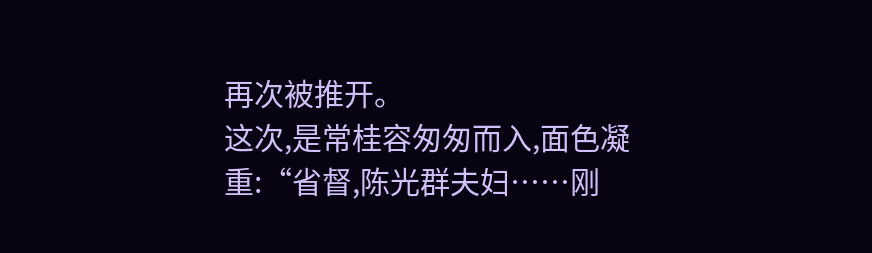再次被推开。
这次,是常桂容匆匆而入,面色凝重:“省督,陈光群夫妇……刚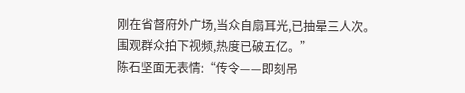刚在省督府外广场,当众自扇耳光,已抽晕三人次。围观群众拍下视频,热度已破五亿。”
陈石坚面无表情:“传令——即刻吊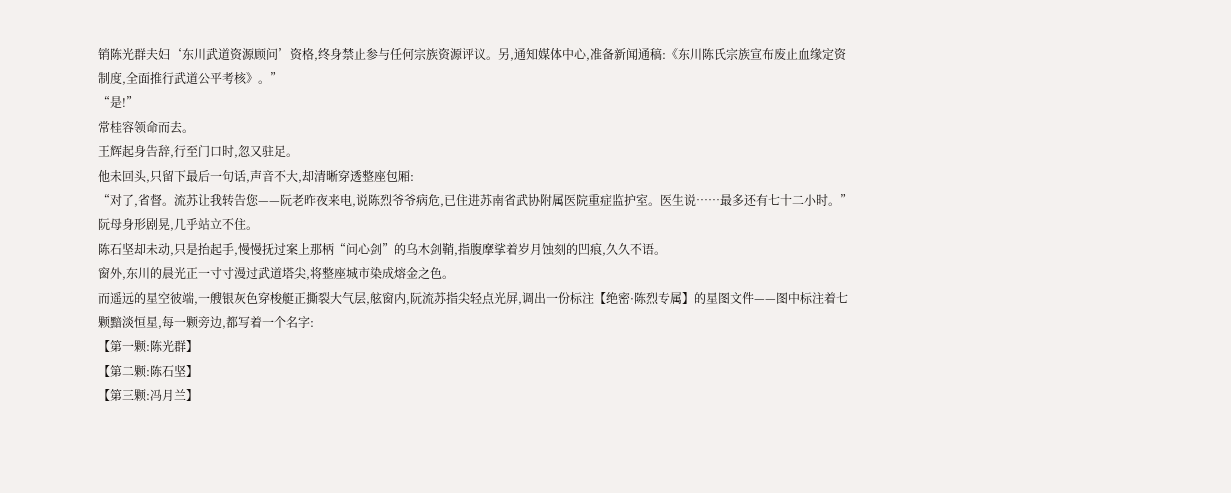销陈光群夫妇‘东川武道资源顾问’资格,终身禁止参与任何宗族资源评议。另,通知媒体中心,准备新闻通稿:《东川陈氏宗族宣布废止血缘定资制度,全面推行武道公平考核》。”
“是!”
常桂容领命而去。
王辉起身告辞,行至门口时,忽又驻足。
他未回头,只留下最后一句话,声音不大,却清晰穿透整座包厢:
“对了,省督。流苏让我转告您——阮老昨夜来电,说陈烈爷爷病危,已住进苏南省武协附属医院重症监护室。医生说……最多还有七十二小时。”
阮母身形剧晃,几乎站立不住。
陈石坚却未动,只是抬起手,慢慢抚过案上那柄“问心剑”的乌木剑鞘,指腹摩挲着岁月蚀刻的凹痕,久久不语。
窗外,东川的晨光正一寸寸漫过武道塔尖,将整座城市染成熔金之色。
而遥远的星空彼端,一艘银灰色穿梭艇正撕裂大气层,舷窗内,阮流苏指尖轻点光屏,调出一份标注【绝密·陈烈专属】的星图文件——图中标注着七颗黯淡恒星,每一颗旁边,都写着一个名字:
【第一颗:陈光群】
【第二颗:陈石坚】
【第三颗:冯月兰】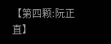【第四颗:阮正直】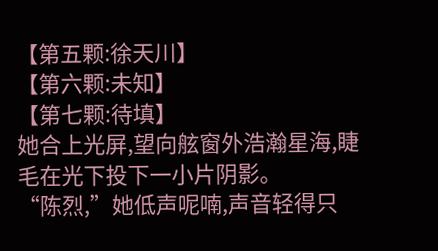【第五颗:徐天川】
【第六颗:未知】
【第七颗:待填】
她合上光屏,望向舷窗外浩瀚星海,睫毛在光下投下一小片阴影。
“陈烈,”她低声呢喃,声音轻得只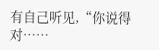有自己听见,“你说得对……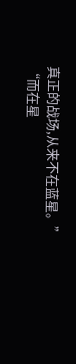真正的战场,从来不在蓝星。”
“而在星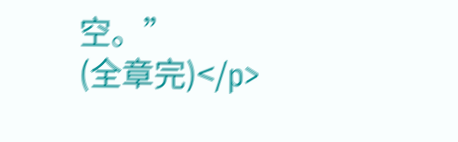空。”
(全章完)</p>